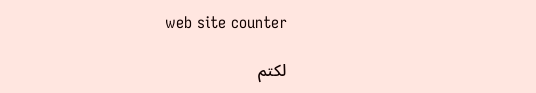web site counter

لكتم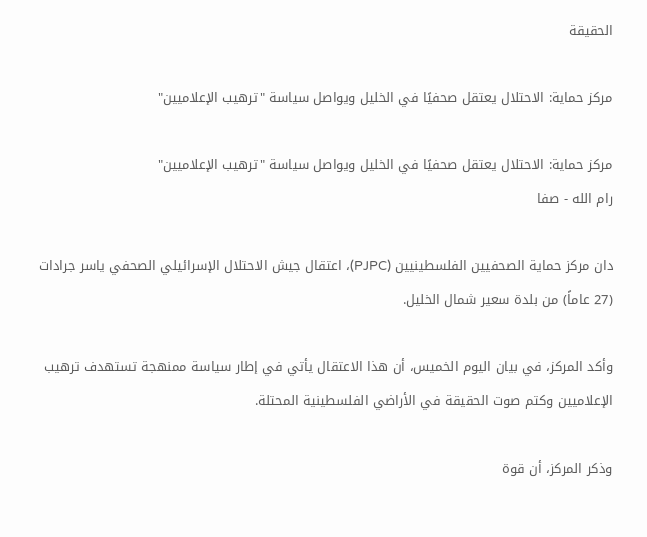الحقيقة

مركز حماية: الاحتلال يعتقل صحفيًا في الخليل ويواصل سياسة "ترهيب الإعلاميين"

مركز حماية: الاحتلال يعتقل صحفيًا في الخليل ويواصل سياسة "ترهيب الإعلاميين"
رام الله - صفا

دان مركز حماية الصحفيين الفلسطينيين (PJPC)، اعتقال جيش الاحتلال الإسرائيلي الصحفي ياسر جرادات (27 عاماً) من بلدة سعير شمال الخليل.

وأكد المركز، في بيان اليوم الخميس، أن هذا الاعتقال يأتي في إطار سياسة ممنهجة تستهدف ترهيب الإعلاميين وكتم صوت الحقيقة في الأراضي الفلسطينية المحتلة.

وذكر المركز، أن قوة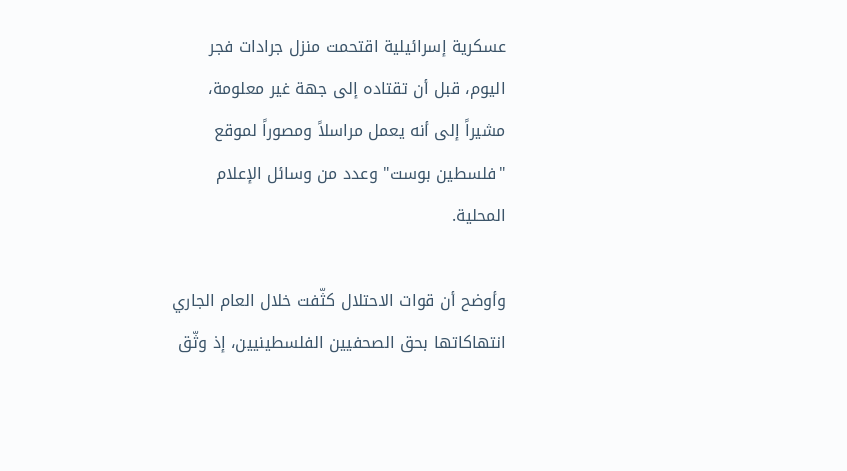عسكرية إسرائيلية اقتحمت منزل جرادات فجر اليوم، قبل أن تقتاده إلى جهة غير معلومة، مشيراً إلى أنه يعمل مراسلاً ومصوراً لموقع "فلسطين بوست" وعدد من وسائل الإعلام المحلية.

وأوضح أن قوات الاحتلال كثّفت خلال العام الجاري انتهاكاتها بحق الصحفيين الفلسطينيين، إذ وثّق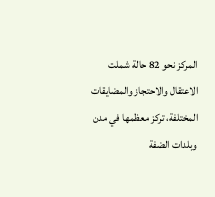المركز نحو 82 حالة شملت الاعتقال والاحتجاز والمضايقات المختلفة، تركز معظمها في مدن وبلدات الضفة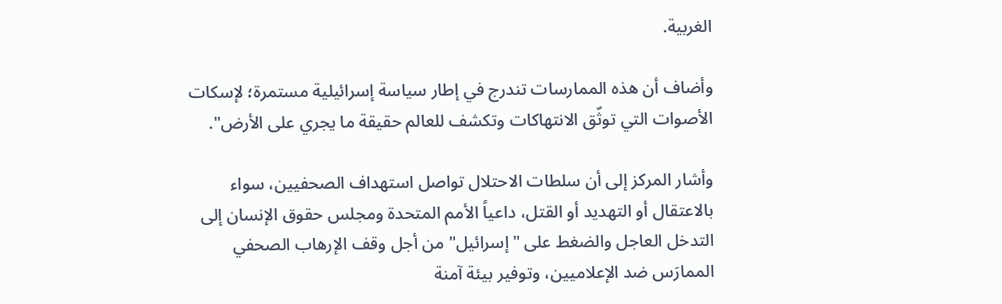الغربية.

وأضاف أن هذه الممارسات تندرج في إطار سياسة إسرائيلية مستمرة؛ لإسكات الأصوات التي توثّق الانتهاكات وتكشف للعالم حقيقة ما يجري على الأرض".

وأشار المركز إلى أن سلطات الاحتلال تواصل استهداف الصحفيين، سواء بالاعتقال أو التهديد أو القتل، داعياً الأمم المتحدة ومجلس حقوق الإنسان إلى التدخل العاجل والضغط على "إسرائيل" من أجل وقف الإرهاب الصحفي الممارَس ضد الإعلاميين، وتوفير بيئة آمنة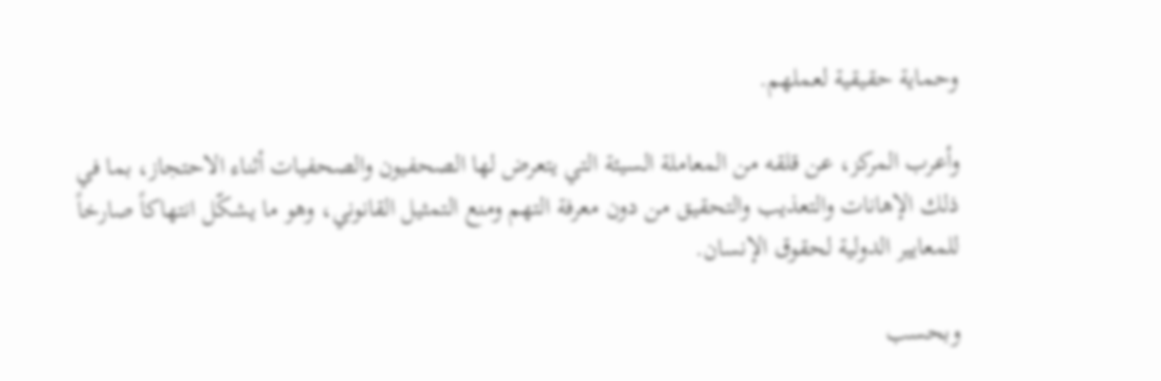وحماية حقيقية لعملهم.

وأعرب المركز، عن قلقه من المعاملة السيئة التي يتعرض لها الصحفيون والصحفيات أثناء الاحتجاز، بما في ذلك الإهانات والتعذيب والتحقيق من دون معرفة التهم ومنع التمثيل القانوني، وهو ما يشكّل انتهاكاً صارخاً للمعايير الدولية لحقوق الإنسان.

وبحسب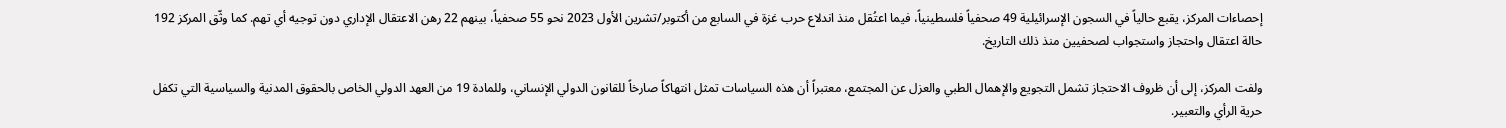إحصاءات المركز، يقبع حالياً في السجون الإسرائيلية 49 صحفياً فلسطينياً، فيما اعتُقل منذ اندلاع حرب غزة في السابع من أكتوبر/تشرين الأول 2023 نحو 55 صحفياً، بينهم 22 رهن الاعتقال الإداري دون توجيه أي تهم. كما وثّق المركز 192 حالة اعتقال واحتجاز واستجواب لصحفيين منذ ذلك التاريخ.

ولفت المركز، إلى أن ظروف الاحتجاز تشمل التجويع والإهمال الطبي والعزل عن المجتمع، معتبراً أن هذه السياسات تمثل انتهاكاً صارخاً للقانون الدولي الإنساني، وللمادة 19 من العهد الدولي الخاص بالحقوق المدنية والسياسية التي تكفل حرية الرأي والتعبير.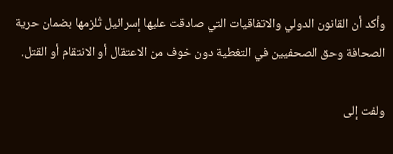وأكد أن القانون الدولي والاتفاقيات التي صادقت عليها إسرائيل تُلزمها بضمان حرية الصحافة وحق الصحفيين في التغطية دون خوف من الاعتقال أو الانتقام أو القتل.

ولفت إلى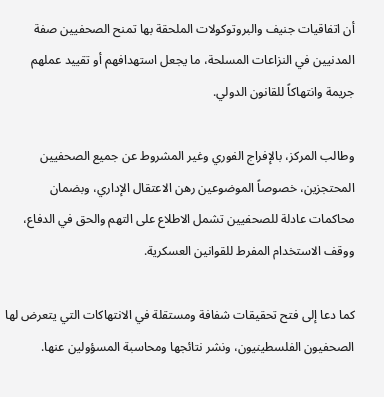أن اتفاقيات جنيف والبروتوكولات الملحقة بها تمنح الصحفيين صفة المدنيين في النزاعات المسلحة، ما يجعل استهدافهم أو تقييد عملهم جريمة وانتهاكاً للقانون الدولي.

وطالب المركز، بالإفراج الفوري وغير المشروط عن جميع الصحفيين المحتجزين، خصوصاً الموضوعين رهن الاعتقال الإداري، وبضمان محاكمات عادلة للصحفيين تشمل الاطلاع على التهم والحق في الدفاع، ووقف الاستخدام المفرط للقوانين العسكرية.

كما دعا إلى فتح تحقيقات شفافة ومستقلة في الانتهاكات التي يتعرض لها الصحفيون الفلسطينيون، ونشر نتائجها ومحاسبة المسؤولين عنها.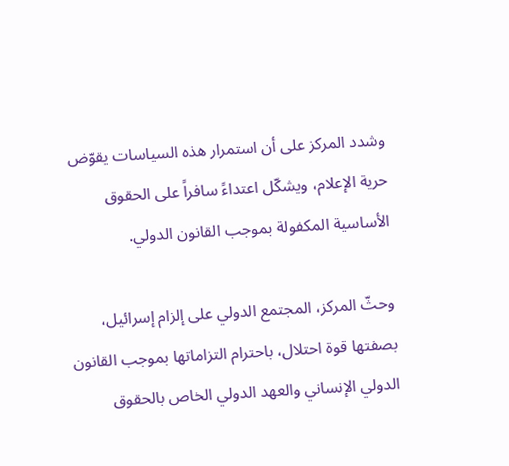وشدد المركز على أن استمرار هذه السياسات يقوّض حرية الإعلام، ويشكّل اعتداءً سافراً على الحقوق الأساسية المكفولة بموجب القانون الدولي.

وحثّ المركز، المجتمع الدولي على إلزام إسرائيل، بصفتها قوة احتلال، باحترام التزاماتها بموجب القانون الدولي الإنساني والعهد الدولي الخاص بالحقوق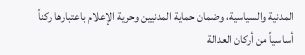المدنية والسياسية، وضمان حماية المدنيين وحرية الإعلام باعتبارها ركناً أساسياً من أركان العدالة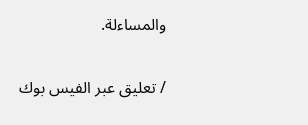والمساءلة.

/ تعليق عبر الفيس بوك